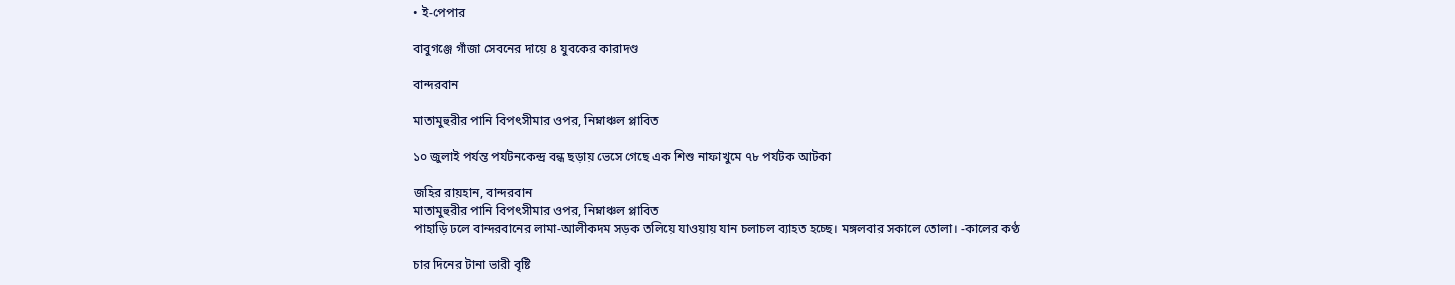• ই-পেপার

বাবুগঞ্জে গাঁজা সেবনের দায়ে ৪ যুবকের কারাদণ্ড

বান্দরবান

মাতামুহুরীর পানি বিপৎসীমার ওপর, নিম্নাঞ্চল প্লাবিত

১০ জুলাই পর্যন্ত পর্যটনকেন্দ্র বন্ধ ছড়ায় ভেসে গেছে এক শিশু নাফাখুমে ৭৮ পর্যটক আটকা

জহির রায়হান, বান্দরবান
মাতামুহুরীর পানি বিপৎসীমার ওপর, নিম্নাঞ্চল প্লাবিত
পাহাড়ি ঢলে বান্দরবানের লামা-আলীকদম সড়ক তলিয়ে যাওয়ায় যান চলাচল ব্যাহত হচ্ছে। মঙ্গলবার সকালে তোলা। -কালের কণ্ঠ

চার দিনের টানা ভারী বৃষ্টি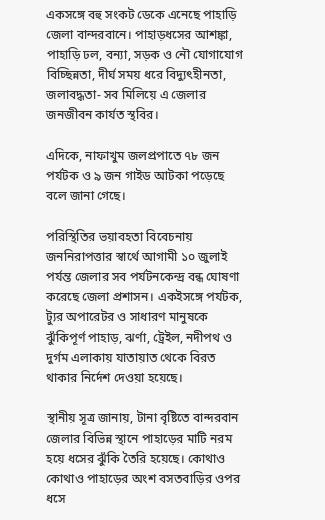একসঙ্গে বহু সংকট ডেকে এনেছে পাহাড়ি জেলা বান্দরবানে। পাহাড়ধসের আশঙ্কা, পাহাড়ি ঢল, বন্যা, সড়ক ও নৌ যোগাযোগ বিচ্ছিন্নতা, দীর্ঘ সময় ধরে বিদ্যুৎহীনতা, জলাবদ্ধতা- সব মিলিয়ে এ জেলার  জনজীবন কার্যত স্থবির।

এদিকে, নাফাখুম জলপ্রপাতে ৭৮ জন পর্যটক ও ৯ জন গাইড আটকা পড়েছে বলে জানা গেছে।

পরিস্থিতির ভয়াবহতা বিবেচনায় জননিরাপত্তার স্বার্থে আগামী ১০ জুলাই পর্যন্ত জেলার সব পর্যটনকেন্দ্র বন্ধ ঘোষণা করেছে জেলা প্রশাসন। একইসঙ্গে পর্যটক, ট্যুর অপারেটর ও সাধারণ মানুষকে ঝুঁকিপূর্ণ পাহাড়, ঝর্ণা, ট্রেইল, নদীপথ ও দুর্গম এলাকায় যাতায়াত থেকে বিরত থাকার নির্দেশ দেওয়া হয়েছে।

স্থানীয় সূত্র জানায়, টানা বৃষ্টিতে বান্দরবান জেলার বিভিন্ন স্থানে পাহাড়ের মাটি নরম হয়ে ধসের ঝুঁকি তৈরি হয়েছে। কোথাও কোথাও পাহাড়ের অংশ বসতবাড়ির ওপর ধসে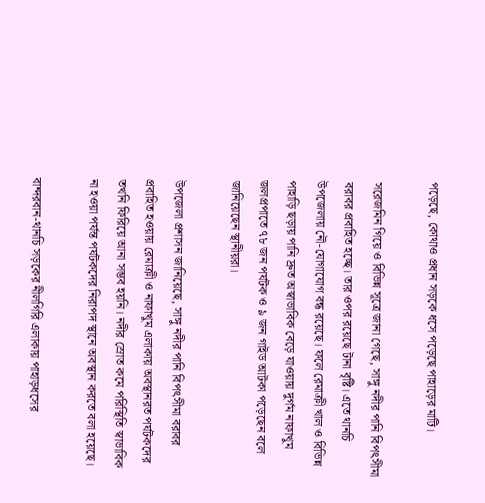পড়েছে, কোথাও প্রধান সড়কে ধসে পড়েছে পাহাড়ের মাটি।

সরেজমিন গিয়ে ও বিভিন্ন সূত্রে জানা গেছে, সাঙ্গু নদীর পানি বিপৎসীমা বরাবর প্রবাহিত হচ্ছে। তার ওপর রয়েছে টানা বৃষ্টি। এতে থানচি উপজেলায় নৌ-যোগাযোগ বন্ধ রয়েছে। ফলে রেমাক্রী খাল ও বিভিন্ন পাহাড়ি ছড়ায় পানি দ্রুত অস্বাভাবিক বেড়ে যাওয়ায় দুর্গম নাফাখুম জলপ্রপাতে ৭৮ জন পর্যটক ও ৯ জন গাইড আটকা পড়েছেন বলে জানিয়েছেন স্থানীয়রা।

উপজেলা প্রশাসন জানিয়েছে, সাঙ্গু নদীর পানি বিপৎসীমা বরাবর প্রবাহিত হওয়ায় রেমাক্রী ও নাফাখুম এলাকায় অবস্থানরত পর্যটকদের তখনি ফিরিয়ে আনা সম্ভব হয়নি। নদীর স্রোত কমে পরিস্থিতি স্বাভাবিক না হওয়া পর্যন্ত পর্যটকদের নিরাপদ স্থানে অবস্থান করতে বলা হয়েছে।

বান্দরবান-থানচি সড়কের নীলগিরি এলাকায় পাহাড়ধসের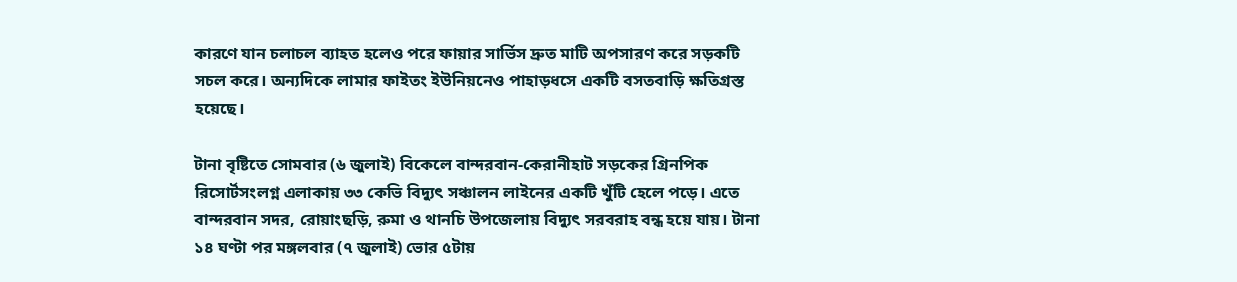কারণে যান চলাচল ব্যাহত হলেও পরে ফায়ার সার্ভিস দ্রুত মাটি অপসারণ করে সড়কটি সচল করে। অন্যদিকে লামার ফাইতং ইউনিয়নেও পাহাড়ধসে একটি বসতবাড়ি ক্ষতিগ্রস্ত হয়েছে।

টানা বৃষ্টিতে সোমবার (৬ জুলাই) বিকেলে বান্দরবান-কেরানীহাট সড়কের গ্রিনপিক রিসোর্টসংলগ্ন এলাকায় ৩৩ কেভি বিদ্যুৎ সঞ্চালন লাইনের একটি খুঁটি হেলে পড়ে। এতে বান্দরবান সদর, রোয়াংছড়ি, রুমা ও থানচি উপজেলায় বিদ্যুৎ সরবরাহ বন্ধ হয়ে যায়। টানা ১৪ ঘণ্টা পর মঙ্গলবার (৭ জুলাই) ভোর ৫টায়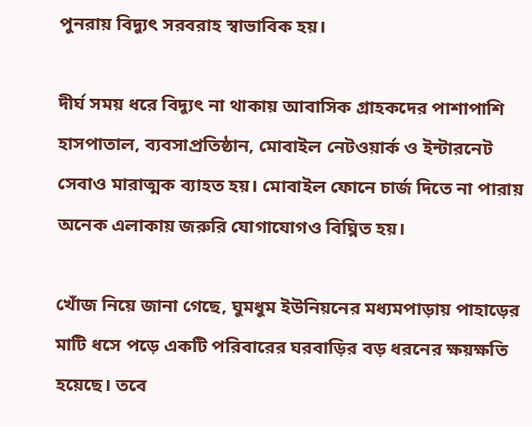পুনরায় বিদ্যুৎ সরবরাহ স্বাভাবিক হয়।

দীর্ঘ সময় ধরে বিদ্যুৎ না থাকায় আবাসিক গ্রাহকদের পাশাপাশি হাসপাতাল, ব্যবসাপ্রতিষ্ঠান, মোবাইল নেটওয়ার্ক ও ইন্টারনেট সেবাও মারাত্মক ব্যাহত হয়। মোবাইল ফোনে চার্জ দিতে না পারায় অনেক এলাকায় জরুরি যোগাযোগও বিঘ্নিত হয়।

খোঁজ নিয়ে জানা গেছে, ঘুমধুম ইউনিয়নের মধ্যমপাড়ায় পাহাড়ের মাটি ধসে পড়ে একটি পরিবারের ঘরবাড়ির বড় ধরনের ক্ষয়ক্ষতি হয়েছে। তবে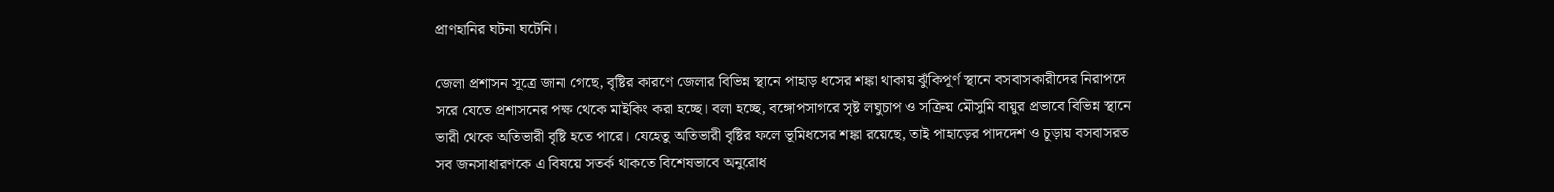প্রাণহানির ঘটনা ঘটেনি।

জেলা প্রশাসন সূত্রে জানা গেছে, বৃষ্টির কারণে জেলার বিভিন্ন স্থানে পাহাড় ধসের শঙ্কা থাকায় ঝুঁকিপূর্ণ স্থানে বসবাসকারীদের নিরাপদে সরে যেতে প্রশাসনের পক্ষ থেকে মাইকিং করা হচ্ছে। বলা হচ্ছে, বঙ্গোপসাগরে সৃষ্ট লঘুচাপ ও সক্রিয় মৌসুমি বায়ুর প্রভাবে বিভিন্ন স্থানে ভারী থেকে অতিভারী বৃষ্টি হতে পারে। যেহেতু অতিভারী বৃষ্টির ফলে ভূমিধসের শঙ্কা রয়েছে, তাই পাহাড়ের পাদদেশ ও চূড়ায় বসবাসরত সব জনসাধারণকে এ বিষয়ে সতর্ক থাকতে বিশেষভাবে অনুরোধ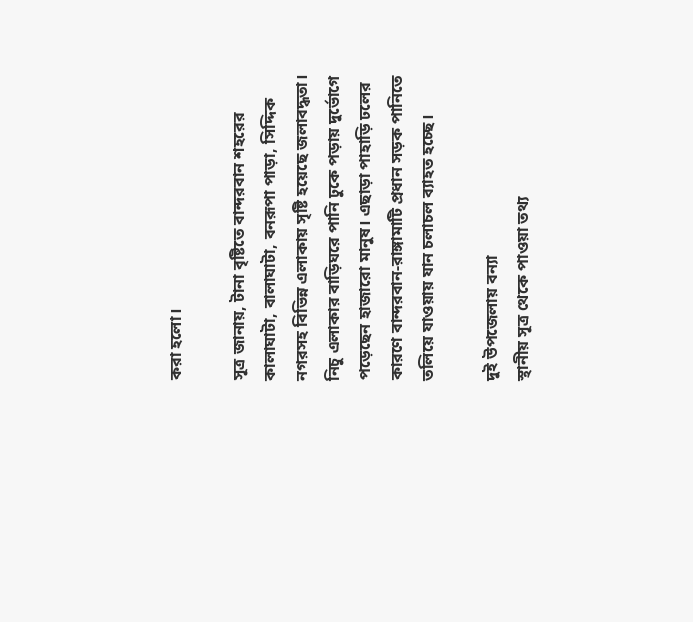করা হলো।

সূত্র জানায়, টানা বৃষ্টিতে বান্দরবান শহরের কালাঘাটা, বালাঘাটা, বনরূপা পাড়া, সিদ্দিক নগরসহ বিভিন্ন এলাকায় সৃষ্টি হয়েছে জলাবদ্ধতা। নিচু এলাকার বাড়িঘরে পানি ঢুকে পড়ায় দুর্ভোগে পড়েছেন হাজারো মানুষ। এছাড়া পাহাড়ি ঢলের কারণে বান্দরবান-রাঙ্গামাটি প্রধান সড়ক পানিতে তলিয়ে যাওয়ায় যান চলাচল ব্যাহত হচ্ছে।

দুই উপজেলায় বন্যা
স্থানীয় সূত্র থেকে পাওয়া তথ্য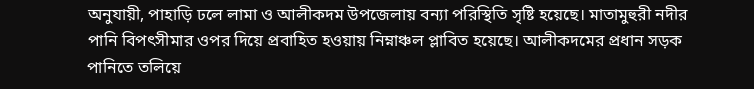অনুযায়ী, পাহাড়ি ঢলে লামা ও আলীকদম উপজেলায় বন্যা পরিস্থিতি সৃষ্টি হয়েছে। মাতামুহুরী নদীর পানি বিপৎসীমার ওপর দিয়ে প্রবাহিত হওয়ায় নিম্নাঞ্চল প্লাবিত হয়েছে। আলীকদমের প্রধান সড়ক পানিতে তলিয়ে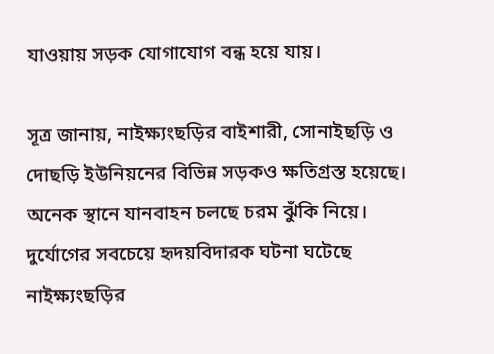যাওয়ায় সড়ক যোগাযোগ বন্ধ হয়ে যায়।

সূত্র জানায়, নাইক্ষ্যংছড়ির বাইশারী, সোনাইছড়ি ও দোছড়ি ইউনিয়নের বিভিন্ন সড়কও ক্ষতিগ্রস্ত হয়েছে। অনেক স্থানে যানবাহন চলছে চরম ঝুঁকি নিয়ে। দুর্যোগের সবচেয়ে হৃদয়বিদারক ঘটনা ঘটেছে নাইক্ষ্যংছড়ির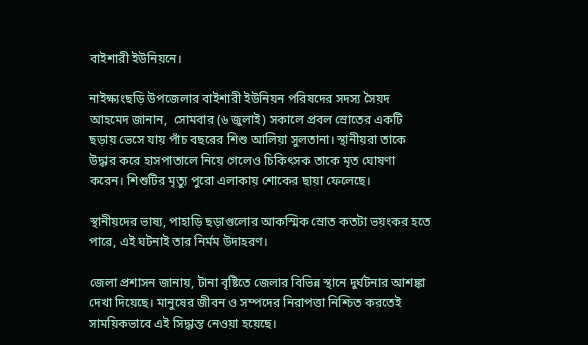বাইশারী ইউনিয়নে।

নাইক্ষ্যংছড়ি উপজেলার বাইশারী ইউনিয়ন পরিষদের সদস্য সৈয়দ আহমেদ জানান,  সোমবার (৬ জুলাই) সকালে প্রবল স্রোতের একটি ছড়ায় ভেসে যায় পাঁচ বছরের শিশু আলিয়া সুলতানা। স্থানীয়রা তাকে উদ্ধার করে হাসপাতালে নিয়ে গেলেও চিকিৎসক তাকে মৃত ঘোষণা করেন। শিশুটির মৃত্যু পুরো এলাকায় শোকের ছায়া ফেলেছে।

স্থানীয়দের ভাষ্য, পাহাড়ি ছড়াগুলোর আকস্মিক স্রোত কতটা ভয়ংকর হতে পারে, এই ঘটনাই তার নির্মম উদাহরণ।

জেলা প্রশাসন জানায়, টানা বৃষ্টিতে জেলার বিভিন্ন স্থানে দুর্ঘটনার আশঙ্কা দেখা দিয়েছে। মানুষের জীবন ও সম্পদের নিরাপত্তা নিশ্চিত করতেই সাময়িকভাবে এই সিদ্ধান্ত নেওয়া হয়েছে।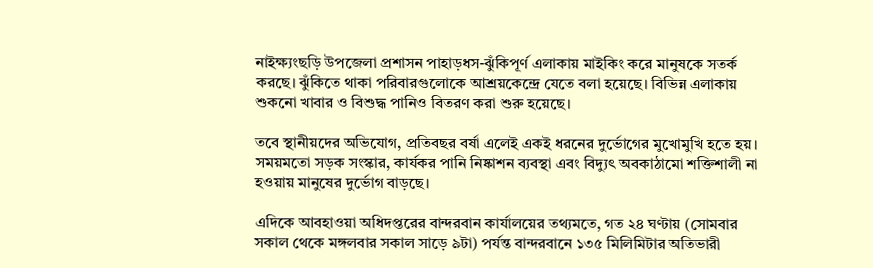নাইক্ষ্যংছড়ি উপজেলা প্রশাসন পাহাড়ধস-ঝুঁকিপূর্ণ এলাকায় মাইকিং করে মানুষকে সতর্ক করছে। ঝুঁকিতে থাকা পরিবারগুলোকে আশ্রয়কেন্দ্রে যেতে বলা হয়েছে। বিভিন্ন এলাকায় শুকনো খাবার ও বিশুদ্ধ পানিও বিতরণ করা শুরু হয়েছে।

তবে স্থানীয়দের অভিযোগ, প্রতিবছর বর্ষা এলেই একই ধরনের দুর্ভোগের মুখোমুখি হতে হয়। সময়মতো সড়ক সংস্কার, কার্যকর পানি নিষ্কাশন ব্যবস্থা এবং বিদ্যুৎ অবকাঠামো শক্তিশালী না হওয়ায় মানুষের দুর্ভোগ বাড়ছে।

এদিকে আবহাওয়া অধিদপ্তরের বান্দরবান কার্যালয়ের তথ্যমতে, গত ২৪ ঘণ্টায় (সোমবার সকাল থেকে মঙ্গলবার সকাল সাড়ে ৯টা) পর্যন্ত বান্দরবানে ১৩৫ মিলিমিটার অতিভারী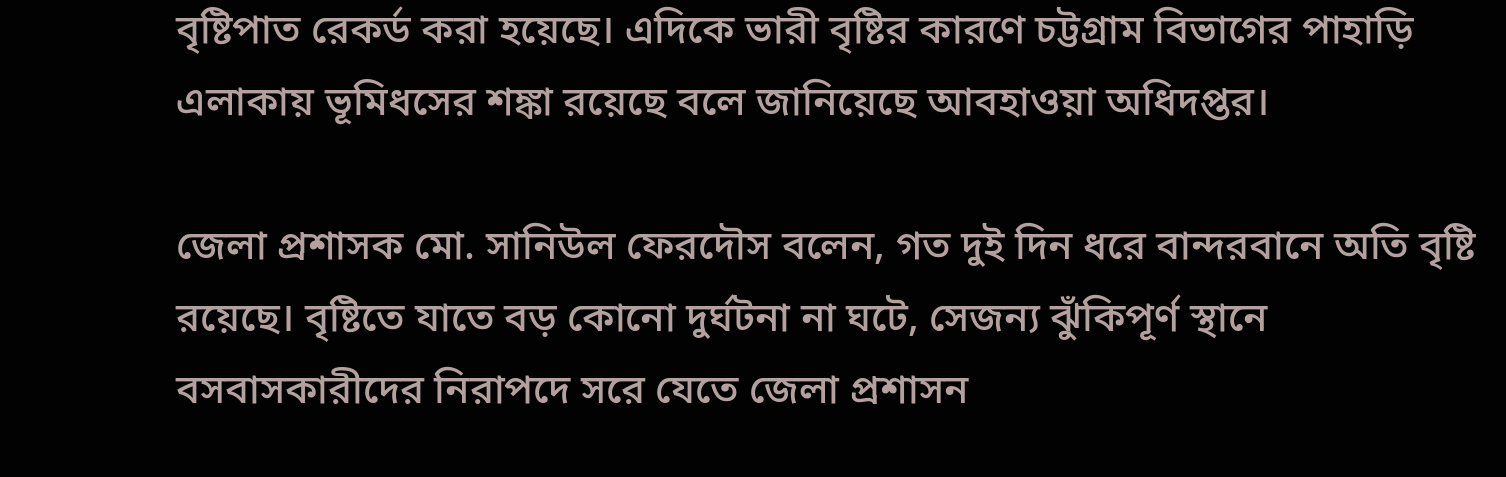বৃষ্টিপাত রেকর্ড করা হয়েছে। এদিকে ভারী বৃষ্টির কারণে চট্টগ্রাম বিভাগের পাহাড়ি এলাকায় ভূমিধসের শঙ্কা রয়েছে বলে জানিয়েছে আবহাওয়া অধিদপ্তর।

জেলা প্রশাসক মো. সানিউল ফেরদৌস বলেন, গত দুই দিন ধরে বান্দরবানে অতি বৃষ্টি রয়েছে। বৃষ্টিতে যাতে বড় কোনো দুর্ঘটনা না ঘটে, সেজন্য ঝুঁকিপূর্ণ স্থানে বসবাসকারীদের নিরাপদে সরে যেতে জেলা প্রশাসন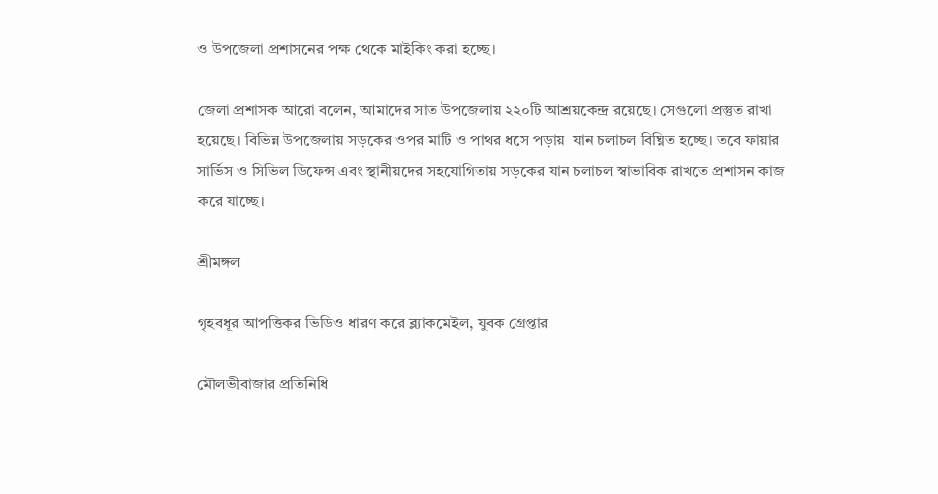ও উপজেলা প্রশাসনের পক্ষ থেকে মাইকিং করা হচ্ছে।

জেলা প্রশাসক আরো বলেন, আমাদের সাত উপজেলায় ২২০টি আশ্রয়কেন্দ্র রয়েছে। সেগুলো প্রস্তুত রাখা হয়েছে। বিভিন্ন উপজেলায় সড়কের ওপর মাটি ও পাথর ধসে পড়ায়  যান চলাচল বিঘ্নিত হচ্ছে। তবে ফায়ার সার্ভিস ও সিভিল ডিফেন্স এবং স্থানীয়দের সহযোগিতায় সড়কের যান চলাচল স্বাভাবিক রাখতে প্রশাসন কাজ করে যাচ্ছে।

শ্রীমঙ্গল

গৃহবধূর আপত্তিকর ভিডিও ধারণ করে ব্ল্যাকমেইল, যুবক গ্রেপ্তার

মৌলভীবাজার প্রতিনিধি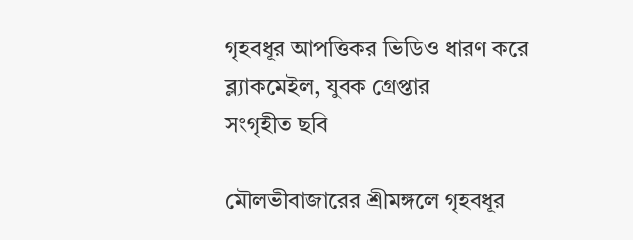গৃহবধূর আপত্তিকর ভিডিও ধারণ করে ব্ল্যাকমেইল, যুবক গ্রেপ্তার
সংগৃহীত ছবি

মৌলভীবাজারের শ্রীমঙ্গলে গৃহবধূর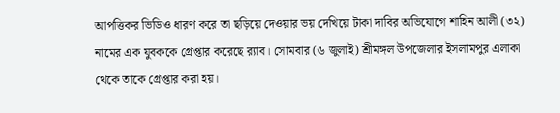আপত্তিকর ভিডিও ধারণ করে তা ছড়িয়ে দেওয়ার ভয় দেখিয়ে টাকা দাবির অভিযোগে শাহিন আলী (৩২) নামের এক যুবককে গ্রেপ্তার করেছে র‌্যাব। সোমবার (৬ জুলাই) শ্রীমঙ্গল উপজেলার ইসলামপুর এলাকা থেকে তাকে গ্রেপ্তার করা হয়।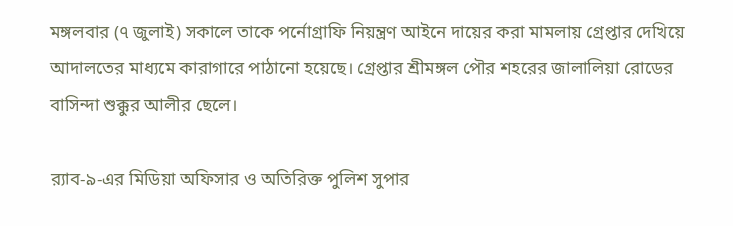মঙ্গলবার (৭ জুলাই) সকালে তাকে পর্নোগ্রাফি নিয়ন্ত্রণ আইনে দায়ের করা মামলায় গ্রেপ্তার দেখিয়ে আদালতের মাধ্যমে কারাগারে পাঠানো হয়েছে। গ্রেপ্তার শ্রীমঙ্গল পৌর শহরের জালালিয়া রোডের বাসিন্দা শুক্কুর আলীর ছেলে।

র‌্যাব-৯-এর মিডিয়া অফিসার ও অতিরিক্ত পুলিশ সুপার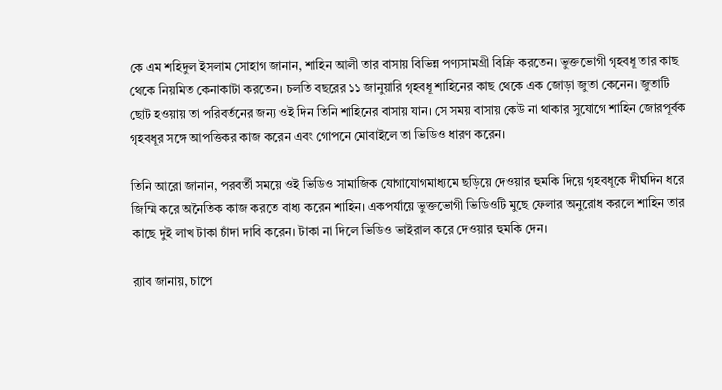কে এম শহিদুল ইসলাম সোহাগ জানান, শাহিন আলী তার বাসায় বিভিন্ন পণ্যসামগ্রী বিক্রি করতেন। ভুক্তভোগী গৃহবধূ তার কাছ থেকে নিয়মিত কেনাকাটা করতেন। চলতি বছরের ১১ জানুয়ারি গৃহবধূ শাহিনের কাছ থেকে এক জোড়া জুতা কেনেন। জুতাটি ছোট হওয়ায় তা পরিবর্তনের জন্য ওই দিন তিনি শাহিনের বাসায় যান। সে সময় বাসায় কেউ না থাকার সুযোগে শাহিন জোরপূর্বক গৃহবধূর সঙ্গে আপত্তিকর কাজ করেন এবং গোপনে মোবাইলে তা ভিডিও ধারণ করেন।

তিনি আরো জানান, পরবর্তী সময়ে ওই ভিডিও সামাজিক যোগাযোগমাধ্যমে ছড়িয়ে দেওয়ার হুমকি দিয়ে গৃহবধূকে দীর্ঘদিন ধরে জিম্মি করে অনৈতিক কাজ করতে বাধ্য করেন শাহিন। একপর্যায়ে ভুক্তভোগী ভিডিওটি মুছে ফেলার অনুরোধ করলে শাহিন তার কাছে দুই লাখ টাকা চাঁদা দাবি করেন। টাকা না দিলে ভিডিও ভাইরাল করে দেওয়ার হুমকি দেন।

র‌্যাব জানায়, চাপে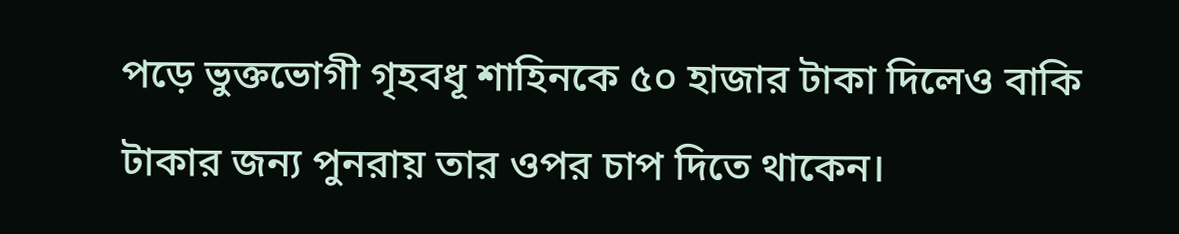পড়ে ভুক্তভোগী গৃহবধূ শাহিনকে ৫০ হাজার টাকা দিলেও বাকি টাকার জন্য পুনরায় তার ওপর চাপ দিতে থাকেন।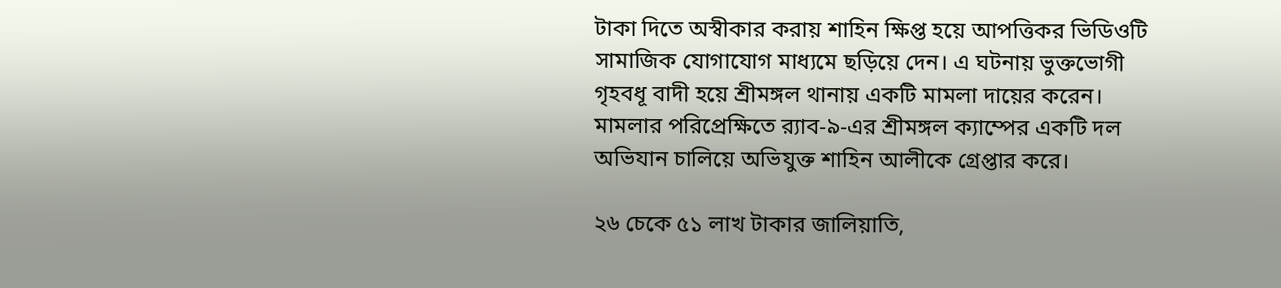টাকা দিতে অস্বীকার করায় শাহিন ক্ষিপ্ত হয়ে আপত্তিকর ভিডিওটি সামাজিক যোগাযোগ মাধ্যমে ছড়িয়ে দেন। এ ঘটনায় ভুক্তভোগী গৃহবধূ বাদী হয়ে শ্রীমঙ্গল থানায় একটি মামলা দায়ের করেন। মামলার পরিপ্রেক্ষিতে র‌্যাব-৯-এর শ্রীমঙ্গল ক্যাম্পের একটি দল অভিযান চালিয়ে অভিযুক্ত শাহিন আলীকে গ্রেপ্তার করে।

২৬ চেকে ৫১ লাখ টাকার জালিয়াতি,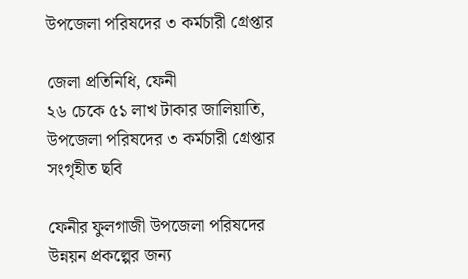উপজেলা পরিষদের ৩ কর্মচারী গ্রেপ্তার

জেলা প্রতিনিধি, ফেনী
২৬ চেকে ৫১ লাখ টাকার জালিয়াতি, উপজেলা পরিষদের ৩ কর্মচারী গ্রেপ্তার
সংগৃহীত ছবি

ফেনীর ফুলগাজী উপজেলা পরিষদের উন্নয়ন প্রকল্পের জন্য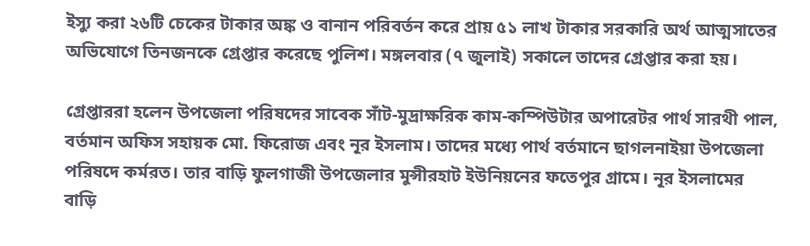ইস্যু করা ২৬টি চেকের টাকার অঙ্ক ও বানান পরিবর্তন করে প্রায় ৫১ লাখ টাকার সরকারি অর্থ আত্মসাতের অভিযোগে তিনজনকে গ্রেপ্তার করেছে পুলিশ। মঙ্গলবার (৭ জুলাই) সকালে তাদের গ্রেপ্তার করা হয়।

গ্রেপ্তাররা হলেন উপজেলা পরিষদের সাবেক সাঁট-মুদ্রাক্ষরিক কাম-কম্পিউটার অপারেটর পার্থ সারথী পাল, বর্তমান অফিস সহায়ক মো. ফিরোজ এবং নূর ইসলাম। তাদের মধ্যে পার্থ বর্তমানে ছাগলনাইয়া উপজেলা পরিষদে কর্মরত। তার বাড়ি ফুলগাজী উপজেলার মুন্সীরহাট ইউনিয়নের ফতেপুর গ্রামে। নূর ইসলামের বাড়ি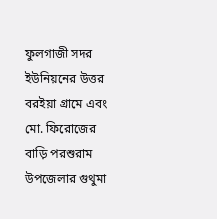ফুলগাজী সদর ইউনিয়নের উত্তর বরইয়া গ্রামে এবং মো. ফিরোজের বাড়ি পরশুরাম উপজেলার গুথুমা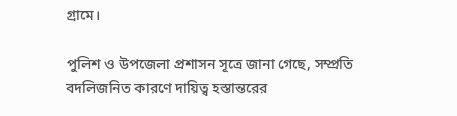গ্রামে।

পুলিশ ও উপজেলা প্রশাসন সূত্রে জানা গেছে, সম্প্রতি বদলিজনিত কারণে দায়িত্ব হস্তান্তরের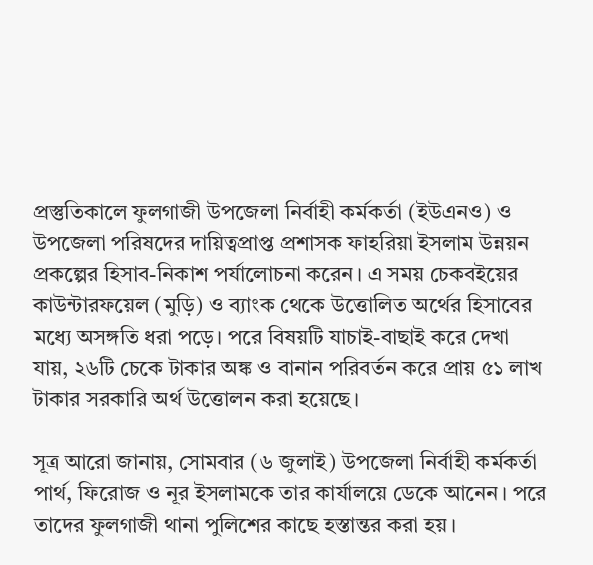প্রস্তুতিকালে ফুলগাজী উপজেলা নির্বাহী কর্মকর্তা (ইউএনও) ও উপজেলা পরিষদের দায়িত্বপ্রাপ্ত প্রশাসক ফাহরিয়া ইসলাম উন্নয়ন প্রকল্পের হিসাব-নিকাশ পর্যালোচনা করেন। এ সময় চেকবইয়ের কাউন্টারফয়েল (মুড়ি) ও ব্যাংক থেকে উত্তোলিত অর্থের হিসাবের মধ্যে অসঙ্গতি ধরা পড়ে। পরে বিষয়টি যাচাই-বাছাই করে দেখা যায়, ২৬টি চেকে টাকার অঙ্ক ও বানান পরিবর্তন করে প্রায় ৫১ লাখ টাকার সরকারি অর্থ উত্তোলন করা হয়েছে।

সূত্র আরো জানায়, সোমবার (৬ জুলাই) উপজেলা নির্বাহী কর্মকর্তা পার্থ, ফিরোজ ও নূর ইসলামকে তার কার্যালয়ে ডেকে আনেন। পরে তাদের ফুলগাজী থানা পুলিশের কাছে হস্তান্তর করা হয়।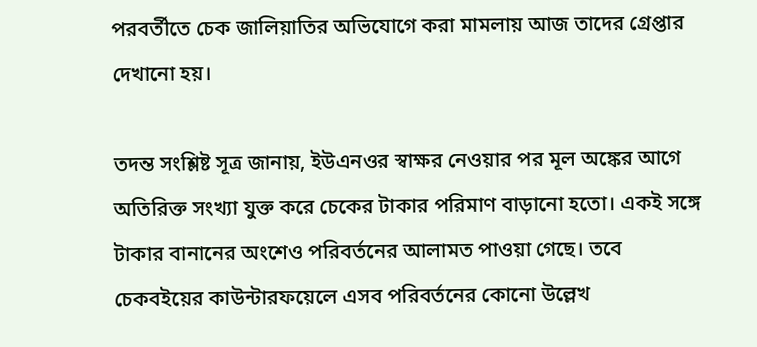পরবর্তীতে চেক জালিয়াতির অভিযোগে করা মামলায় আজ তাদের গ্রেপ্তার দেখানো হয়।

তদন্ত সংশ্লিষ্ট সূত্র জানায়, ইউএনওর স্বাক্ষর নেওয়ার পর মূল অঙ্কের আগে অতিরিক্ত সংখ্যা যুক্ত করে চেকের টাকার পরিমাণ বাড়ানো হতো। একই সঙ্গে টাকার বানানের অংশেও পরিবর্তনের আলামত পাওয়া গেছে। তবে চেকবইয়ের কাউন্টারফয়েলে এসব পরিবর্তনের কোনো উল্লেখ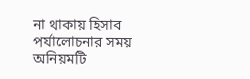না থাকায় হিসাব পর্যালোচনার সময় অনিয়মটি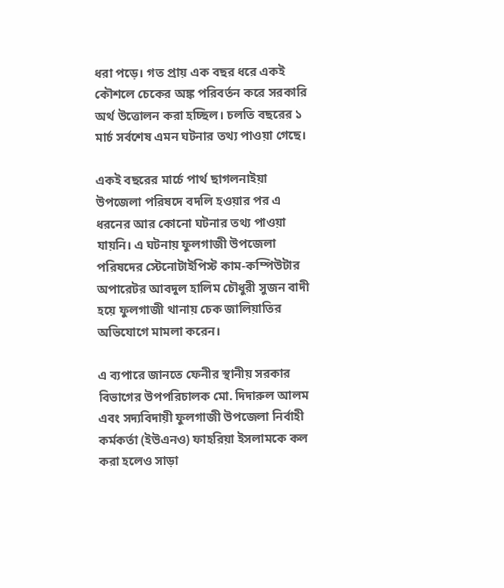ধরা পড়ে। গত প্রায় এক বছর ধরে একই কৌশলে চেকের অঙ্ক পরিবর্তন করে সরকারি অর্থ উত্তোলন করা হচ্ছিল। চলতি বছরের ১ মার্চ সর্বশেষ এমন ঘটনার তথ্য পাওয়া গেছে।

একই বছরের মার্চে পার্থ ছাগলনাইয়া উপজেলা পরিষদে বদলি হওয়ার পর এ ধরনের আর কোনো ঘটনার তথ্য পাওয়া যায়নি। এ ঘটনায় ফুলগাজী উপজেলা পরিষদের স্টেনোটাইপিস্ট কাম-কম্পিউটার অপারেটর আবদুল হালিম চৌধুরী সুজন বাদী হয়ে ফুলগাজী থানায় চেক জালিয়াতির অভিযোগে মামলা করেন।

এ ব্যপারে জানতে ফেনীর স্থানীয় সরকার বিভাগের উপপরিচালক মো. দিদারুল আলম এবং সদ্যবিদায়ী ফুলগাজী উপজেলা নির্বাহী কর্মকর্তা (ইউএনও) ফাহরিয়া ইসলামকে কল করা হলেও সাড়া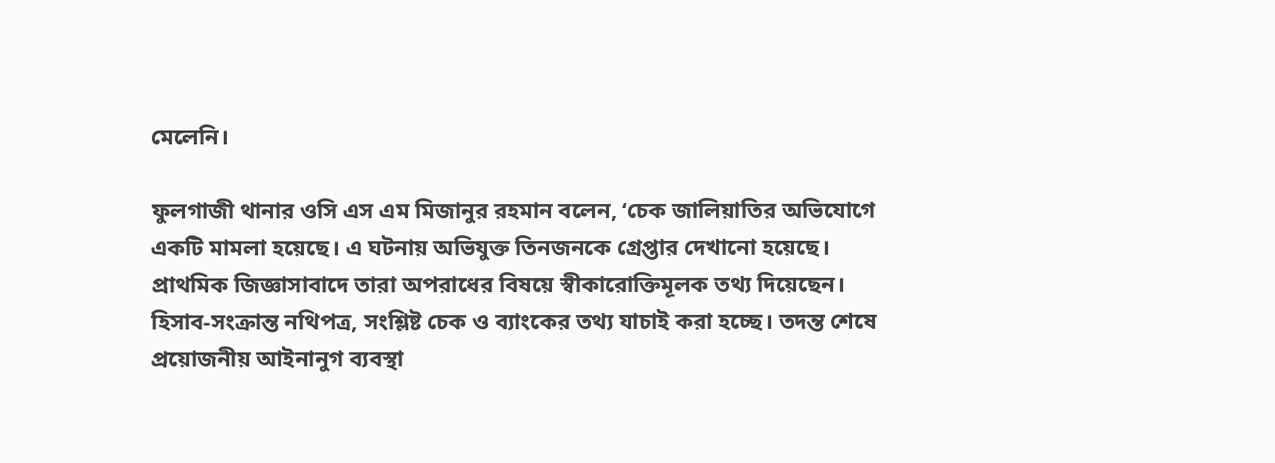মেলেনি।

ফুলগাজী থানার ওসি এস এম মিজানুর রহমান বলেন, ‘চেক জালিয়াতির অভিযোগে একটি মামলা হয়েছে। এ ঘটনায় অভিযুক্ত তিনজনকে গ্রেপ্তার দেখানো হয়েছে। প্রাথমিক জিজ্ঞাসাবাদে তারা অপরাধের বিষয়ে স্বীকারোক্তিমূলক তথ্য দিয়েছেন। হিসাব-সংক্রান্ত নথিপত্র, সংশ্লিষ্ট চেক ও ব্যাংকের তথ্য যাচাই করা হচ্ছে। তদন্ত শেষে প্রয়োজনীয় আইনানুগ ব্যবস্থা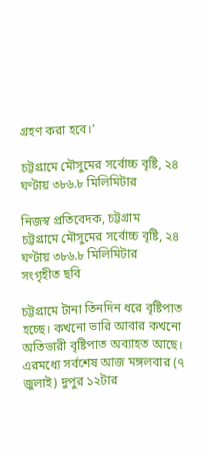গ্রহণ করা হবে।’

চট্টগ্রামে মৌসুমের সর্বোচ্চ বৃষ্টি, ২৪ ঘণ্টায় ৩৮৬.৮ মিলিমিটার

নিজস্ব প্রতিবেদক, চট্টগ্রাম
চট্টগ্রামে মৌসুমের সর্বোচ্চ বৃষ্টি, ২৪ ঘণ্টায় ৩৮৬.৮ মিলিমিটার
সংগৃহীত ছবি

চট্টগ্রামে টানা তিনদিন ধরে বৃষ্টিপাত হচ্ছে। কখনো ভারি আবার কখনো অতিভারী বৃষ্টিপাত অব্যাহত আছে। এরমধ্যে সর্বশেষ আজ মঙ্গলবার (৭ জুলাই) দুপুর ১২টার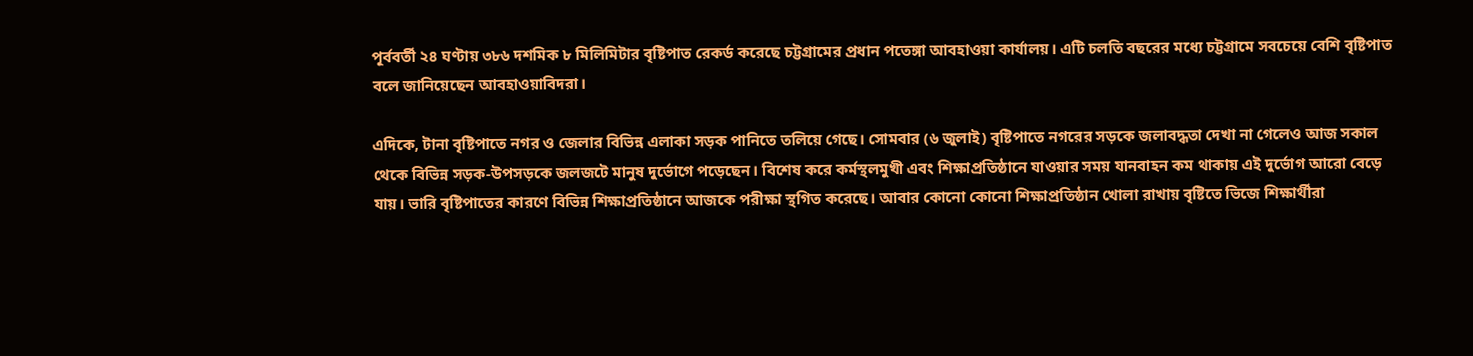পূর্ববর্তী ২৪ ঘণ্টায় ৩৮৬ দশমিক ৮ মিলিমিটার বৃষ্টিপাত রেকর্ড করেছে চট্টগ্রামের প্রধান পতেঙ্গা আবহাওয়া কার্যালয়। এটি চলতি বছরের মধ্যে চট্টগ্রামে সবচেয়ে বেশি বৃষ্টিপাত বলে জানিয়েছেন আবহাওয়াবিদরা।

এদিকে, টানা বৃষ্টিপাতে নগর ও জেলার বিভিন্ন এলাকা সড়ক পানিতে তলিয়ে গেছে। সোমবার (৬ জুলাই) বৃষ্টিপাতে নগরের সড়কে জলাবদ্ধতা দেখা না গেলেও আজ সকাল থেকে বিভিন্ন সড়ক-উপসড়কে জলজটে মানুষ দুর্ভোগে পড়েছেন। বিশেষ করে কর্মস্থলমুখী এবং শিক্ষাপ্রতিষ্ঠানে যাওয়ার সময় যানবাহন কম থাকায় এই দুর্ভোগ আরো বেড়ে যায়। ভারি বৃষ্টিপাতের কারণে বিভিন্ন শিক্ষাপ্রতিষ্ঠানে আজকে পরীক্ষা স্থগিত করেছে। আবার কোনো কোনো শিক্ষাপ্রতিষ্ঠান খোলা রাখায় বৃষ্টিতে ভিজে শিক্ষার্থীরা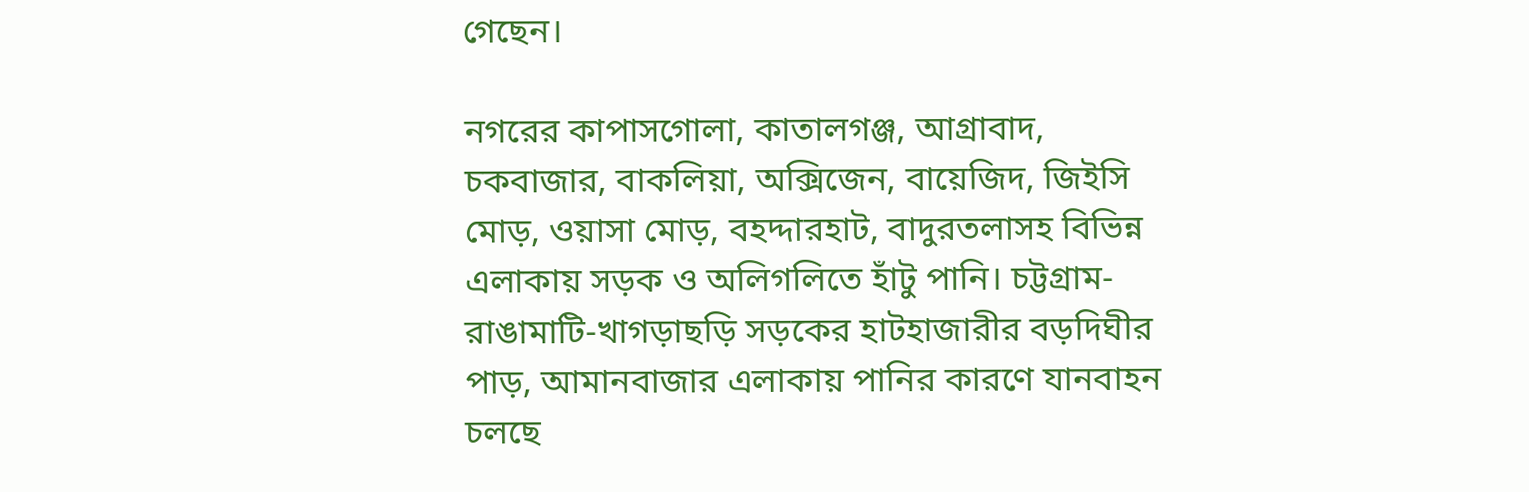গেছেন।

নগরের কাপাসগোলা, কাতালগঞ্জ, আগ্রাবাদ, চকবাজার, বাকলিয়া, অক্সিজেন, বায়েজিদ, জিইসি মোড়, ওয়াসা মোড়, বহদ্দারহাট, বাদুরতলাসহ বিভিন্ন এলাকায় সড়ক ও অলিগলিতে হাঁটু পানি। চট্টগ্রাম-রাঙামাটি-খাগড়াছড়ি সড়কের হাটহাজারীর বড়দিঘীর পাড়, আমানবাজার এলাকায় পানির কারণে যানবাহন চলছে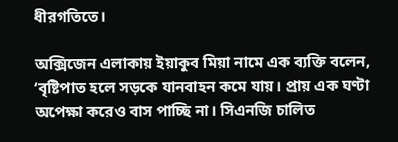ধীরগতিতে।

অক্সিজেন এলাকায় ইয়াকুব মিয়া নামে এক ব্যক্তি বলেন, ‘বৃষ্টিপাত হলে সড়কে যানবাহন কমে যায়। প্রায় এক ঘণ্টা অপেক্ষা করেও বাস পাচ্ছি না। সিএনজি চালিত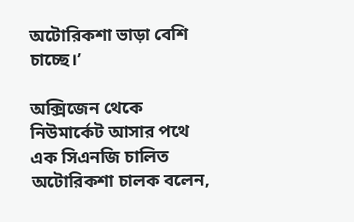অটোরিকশা ভাড়া বেশি চাচ্ছে।’

অক্সিজেন থেকে নিউমার্কেট আসার পথে এক সিএনজি চালিত অটোরিকশা চালক বলেন,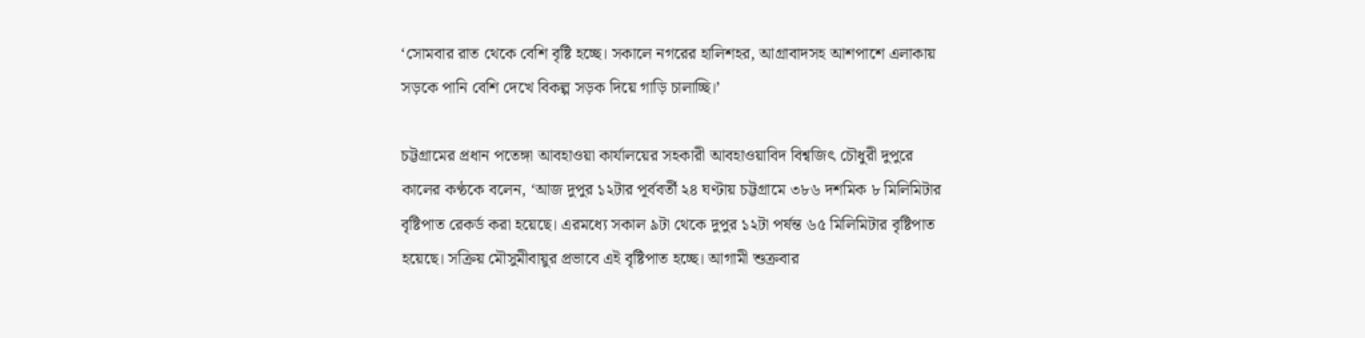‘সোমবার রাত থেকে বেশি বৃষ্টি হচ্ছে। সকালে নগরের হালিশহর, আগ্রাবাদসহ আশপাশে এলাকায় সড়কে পানি বেশি দেখে বিকল্প সড়ক দিয়ে গাড়ি চালাচ্ছি।’

চট্টগ্রামের প্রধান পতেঙ্গা আবহাওয়া কার্যালয়ের সহকারী আবহাওয়াবিদ বিশ্বজিৎ চৌধুরী দুপুরে কালের কণ্ঠকে বলেন, ‘আজ দুপুর ১২টার পূর্ববর্তী ২৪ ঘণ্টায় চট্টগ্রামে ৩৮৬ দশমিক ৮ মিলিমিটার বৃষ্টিপাত রেকর্ড করা হয়েছে। এরমধ্যে সকাল ৯টা থেকে দুপুর ১২টা পর্ষন্ত ৬৫ মিলিমিটার বৃষ্টিপাত হয়েছে। সক্রিয় মৌসুমীবায়ুর প্রভাবে এই বৃষ্টিপাত হচ্ছে। আগামী শুক্রবার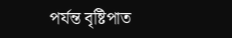পর্যন্ত বৃষ্টিপাত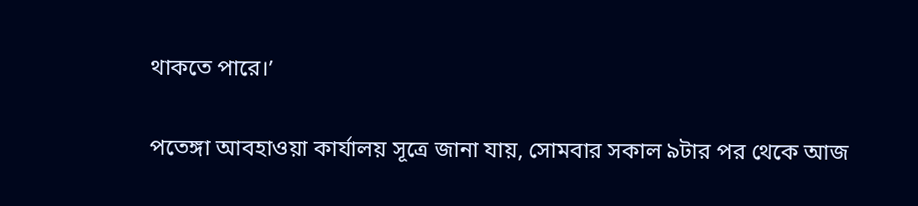থাকতে পারে।’

পতেঙ্গা আবহাওয়া কার্যালয় সূত্রে জানা যায়, সোমবার সকাল ৯টার পর থেকে আজ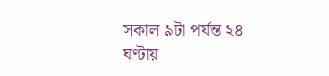সকাল ৯টা পর্যন্ত ২৪ ঘণ্টায়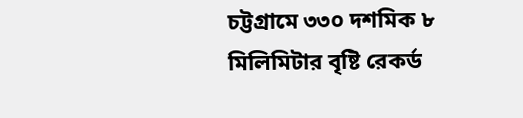চট্টগ্রামে ৩৩০ দশমিক ৮ মিলিমিটার বৃষ্টি রেকর্ড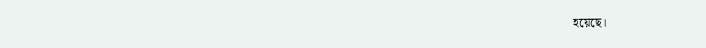হয়েছে।